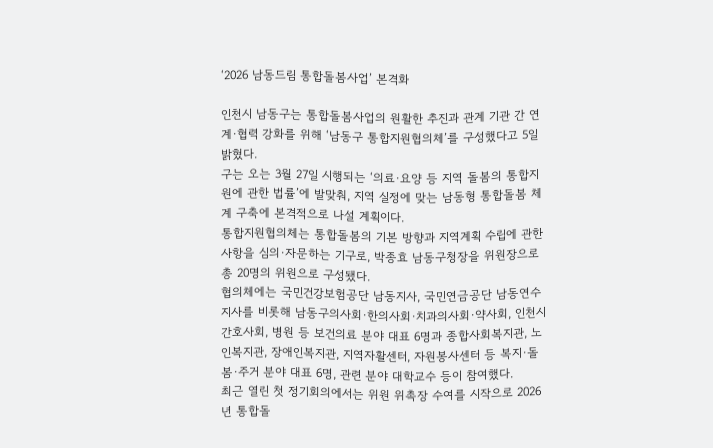‘2026 남동드림 통합돌봄사업’ 본격화

인천시 남동구는 통합돌봄사업의 원활한 추진과 관계 기관 간 연계·협력 강화를 위해 ‘남동구 통합지원협의체’를 구성했다고 5일 밝혔다.
구는 오는 3월 27일 시행되는 ‘의료·요양 등 지역 돌봄의 통합지원에 관한 법률’에 발맞춰, 지역 실정에 맞는 남동형 통합돌봄 체계 구축에 본격적으로 나설 계획이다.
통합지원협의체는 통합돌봄의 기본 방향과 지역계획 수립에 관한 사항을 심의·자문하는 기구로, 박종효 남동구청장을 위원장으로 총 20명의 위원으로 구성됐다.
협의체에는 국민건강보험공단 남동지사, 국민연금공단 남동연수지사를 비롯해 남동구의사회·한의사회·치과의사회·약사회, 인천시 간호사회, 병원 등 보건의료 분야 대표 6명과 종합사회복지관, 노인복지관, 장애인복지관, 지역자활센터, 자원봉사센터 등 복지·돌봄·주거 분야 대표 6명, 관련 분야 대학교수 등이 참여했다.
최근 열린 첫 정기회의에서는 위원 위촉장 수여를 시작으로 2026년 통합돌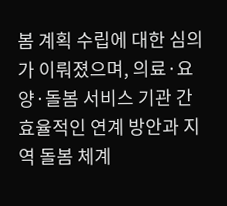봄 계획 수립에 대한 심의가 이뤄졌으며, 의료·요양·돌봄 서비스 기관 간 효율적인 연계 방안과 지역 돌봄 체계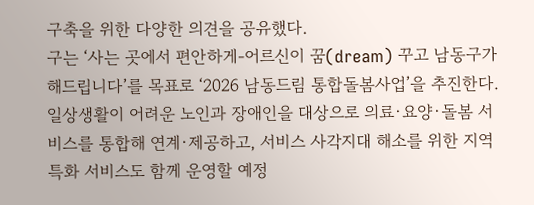구축을 위한 다양한 의견을 공유했다.
구는 ‘사는 곳에서 편안하게-어르신이 꿈(dream) 꾸고 남동구가 해드립니다’를 목표로 ‘2026 남동드림 통합돌봄사업’을 추진한다. 일상생활이 어려운 노인과 장애인을 대상으로 의료·요양·돌봄 서비스를 통합해 연계·제공하고, 서비스 사각지대 해소를 위한 지역 특화 서비스도 함께 운영할 예정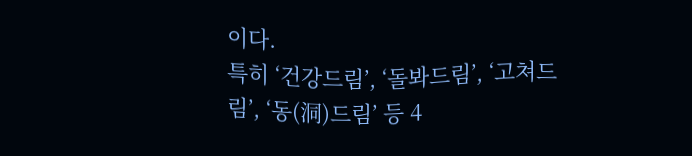이다.
특히 ‘건강드림’, ‘돌봐드림’, ‘고쳐드림’, ‘동(洞)드림’ 등 4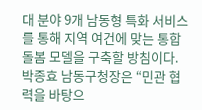대 분야 9개 남동형 특화 서비스를 통해 지역 여건에 맞는 통합돌봄 모델을 구축할 방침이다.
박종효 남동구청장은 “민관 협력을 바탕으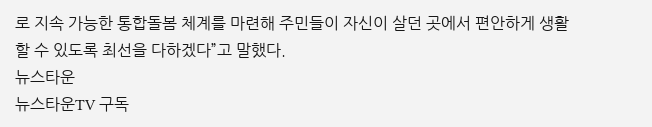로 지속 가능한 통합돌봄 체계를 마련해 주민들이 자신이 살던 곳에서 편안하게 생활할 수 있도록 최선을 다하겠다”고 말했다.
뉴스타운
뉴스타운TV 구독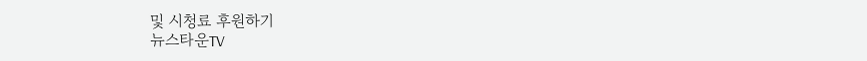및 시청료 후원하기
뉴스타운TV